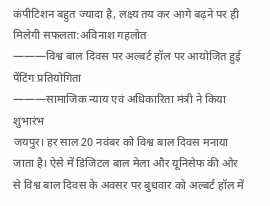कंपीटिशन बहुत ज्यादा है, लक्ष्य तय कर आगे बढ़ने पर ही मिलेगी सफलता:अविनाश गहलोत
———विश्व बाल दिवस पर अल्बर्ट हॉल पर आयोजित हुई पेंटिंग प्रतियोगिता
———सामाजिक न्याय एवं अधिकारिता मंत्री ने किया शुभारंभ
जयपुर। हर साल 20 नवंबर को विश्व बाल दिवस मनाया जाता है। ऐसे में डिजिटल बाल मेला और यूनिसेफ की ओर से विश्व बाल दिवस के अवसर पर बुधवार को अल्बर्ट हॉल में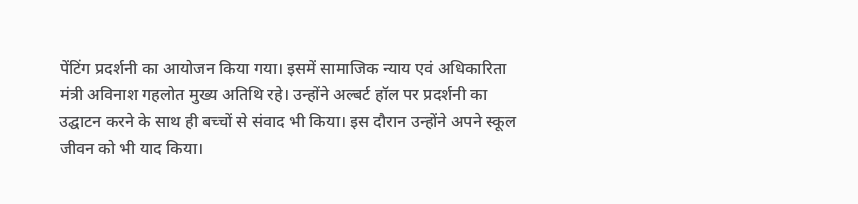पेंटिंग प्रदर्शनी का आयोजन किया गया। इसमें सामाजिक न्याय एवं अधिकारिता मंत्री अविनाश गहलोत मुख्य अतिथि रहे। उन्होंने अल्बर्ट हॉल पर प्रदर्शनी का उद्घाटन करने के साथ ही बच्चों से संवाद भी किया। इस दौरान उन्होंने अपने स्कूल जीवन को भी याद किया।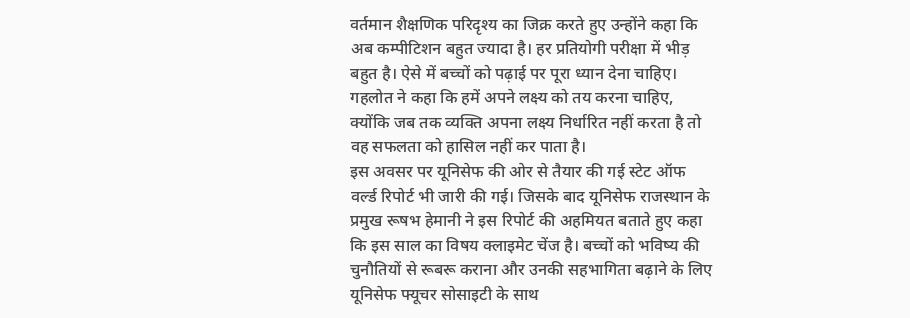वर्तमान शैक्षणिक परिदृश्य का जिक्र करते हुए उन्होंने कहा कि अब कम्पीटिशन बहुत ज्यादा है। हर प्रतियोगी परीक्षा में भीड़ बहुत है। ऐसे में बच्चों को पढ़ाई पर पूरा ध्यान देना चाहिए। गहलोत ने कहा कि हमें अपने लक्ष्य को तय करना चाहिए, क्योंकि जब तक व्यक्ति अपना लक्ष्य निर्धारित नहीं करता है तो वह सफलता को हासिल नहीं कर पाता है।
इस अवसर पर यूनिसेफ की ओर से तैयार की गई स्टेट ऑफ वर्ल्ड रिपोर्ट भी जारी की गई। जिसके बाद यूनिसेफ राजस्थान के प्रमुख रूषभ हेमानी ने इस रिपोर्ट की अहमियत बताते हुए कहा कि इस साल का विषय क्लाइमेट चेंज है। बच्चों को भविष्य की चुनौतियों से रूबरू कराना और उनकी सहभागिता बढ़ाने के लिए यूनिसेफ फ्यूचर सोसाइटी के साथ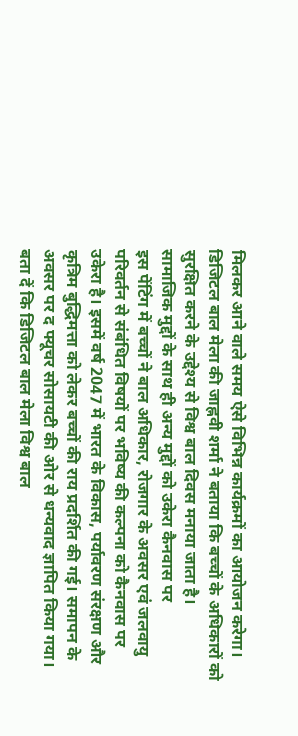मिलकर आने वाले समय ऐसे विभिन्न कार्यक्रमों का आयोजन करेगा। डिजिटल बाल मेला की जाह्नवी शर्मा ने बताया कि बच्चों के अधिकारों को सुरक्षित करने के उद्देश्य से विश्व बाल दिवस मनाया जाता है।
सामाजिक मुद्दों के साथ ही अन्य मुद्दों को उकेरा कैनवास पर
इस पेंटिंग में बच्चों ने बाल अधिकार, रोजगार के अवसर एवं जलवायु परिवर्तन से संबंधित विषयों पर भविष्य की कल्पना को कैनवास पर उकेरा है। इसमें वर्ष 2047 में भारत के विकास, पर्यावरण संरक्षण और कृत्रिम बुद्धिमत्ता को लेकर बच्चों की राय प्रदर्शित की गई। समापन के अवसर पर द फ्यूचर सोसायटी की ओर से धन्यवाद ज्ञापित किया गया। बता दें कि डिजिटल बाल मेला विश्व बाल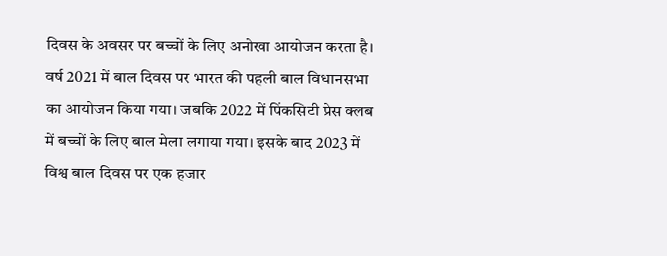दिवस के अवसर पर बच्चों के लिए अनोखा आयोजन करता है। वर्ष 2021 में बाल दिवस पर भारत की पहली बाल विधानसभा का आयोजन किया गया। जबकि 2022 में पिंकसिटी प्रेस क्लब में बच्चों के लिए बाल मेला लगाया गया। इसके बाद 2023 में विश्व बाल दिवस पर एक हजार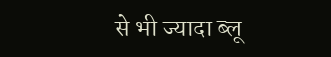से भी ज्यादा ब्लू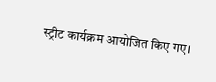स्ट्रीट कार्यक्रम आयोजित किए गए।